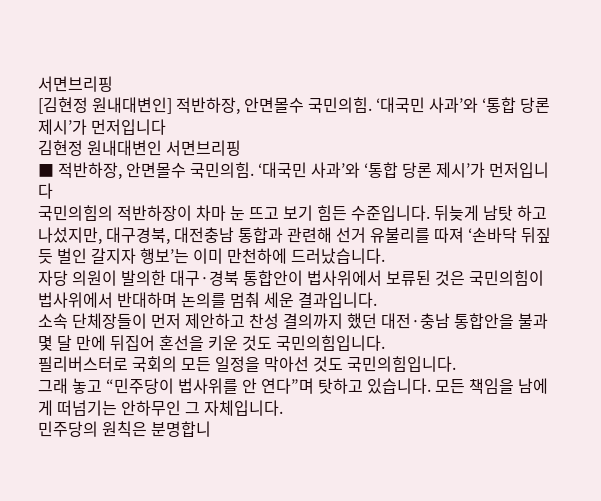서면브리핑
[김현정 원내대변인] 적반하장, 안면몰수 국민의힘. ‘대국민 사과’와 ‘통합 당론 제시’가 먼저입니다
김현정 원내대변인 서면브리핑
■ 적반하장, 안면몰수 국민의힘. ‘대국민 사과’와 ‘통합 당론 제시’가 먼저입니다
국민의힘의 적반하장이 차마 눈 뜨고 보기 힘든 수준입니다. 뒤늦게 남탓 하고 나섰지만, 대구경북, 대전충남 통합과 관련해 선거 유불리를 따져 ‘손바닥 뒤짚듯 벌인 갈지자 행보’는 이미 만천하에 드러났습니다.
자당 의원이 발의한 대구·경북 통합안이 법사위에서 보류된 것은 국민의힘이 법사위에서 반대하며 논의를 멈춰 세운 결과입니다.
소속 단체장들이 먼저 제안하고 찬성 결의까지 했던 대전·충남 통합안을 불과 몇 달 만에 뒤집어 혼선을 키운 것도 국민의힘입니다.
필리버스터로 국회의 모든 일정을 막아선 것도 국민의힘입니다.
그래 놓고 “민주당이 법사위를 안 연다”며 탓하고 있습니다. 모든 책임을 남에게 떠넘기는 안하무인 그 자체입니다.
민주당의 원칙은 분명합니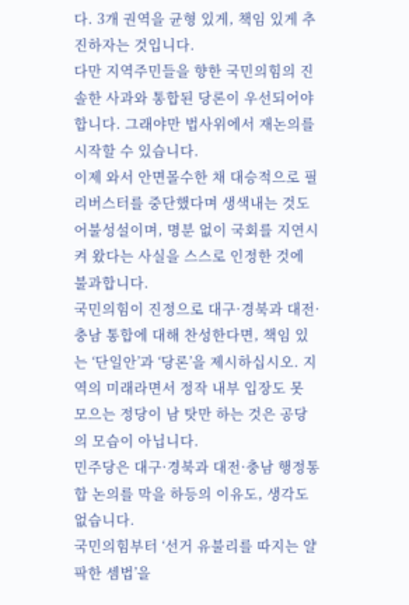다. 3개 권역을 균형 있게, 책임 있게 추진하자는 것입니다.
다만 지역주민들을 향한 국민의힘의 진솔한 사과와 통합된 당론이 우선되어야 합니다. 그래야만 법사위에서 재논의를 시작할 수 있습니다.
이제 와서 안면몰수한 채 대승적으로 필리버스터를 중단했다며 생색내는 것도 어불성설이며, 명분 없이 국회를 지연시켜 왔다는 사실을 스스로 인정한 것에 불과합니다.
국민의힘이 진정으로 대구·경북과 대전·충남 통합에 대해 찬성한다면, 책임 있는 ‘단일안’과 ‘당론’을 제시하십시오. 지역의 미래라면서 정작 내부 입장도 못 모으는 정당이 남 탓만 하는 것은 공당의 모습이 아닙니다.
민주당은 대구·경북과 대전·충남 행정통합 논의를 막을 하등의 이유도, 생각도 없습니다.
국민의힘부터 ‘선거 유불리를 따지는 얄팍한 셈법’을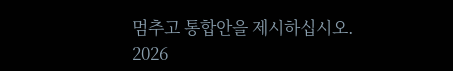멈추고 통합안을 제시하십시오.
2026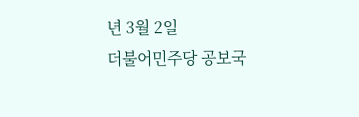년 3월 2일
더불어민주당 공보국